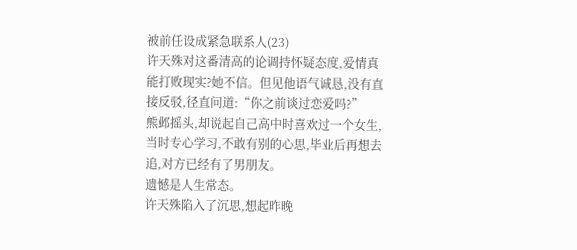被前任设成紧急联系人(23)
许天殊对这番清高的论调持怀疑态度,爱情真能打败现实?她不信。但见他语气诚恳,没有直接反驳,径直问道:“你之前谈过恋爱吗?”
熊邺摇头,却说起自己高中时喜欢过一个女生,当时专心学习,不敢有别的心思,毕业后再想去追,对方已经有了男朋友。
遗憾是人生常态。
许天殊陷入了沉思,想起昨晚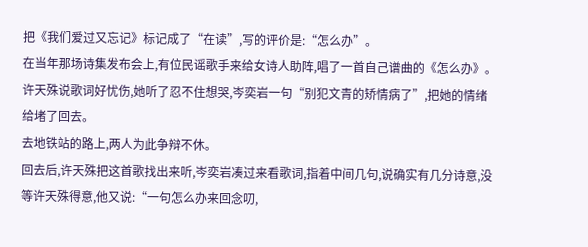把《我们爱过又忘记》标记成了“在读”,写的评价是:“怎么办”。
在当年那场诗集发布会上,有位民谣歌手来给女诗人助阵,唱了一首自己谱曲的《怎么办》。许天殊说歌词好忧伤,她听了忍不住想哭,岑奕岩一句“别犯文青的矫情病了”,把她的情绪给堵了回去。
去地铁站的路上,两人为此争辩不休。
回去后,许天殊把这首歌找出来听,岑奕岩凑过来看歌词,指着中间几句,说确实有几分诗意,没等许天殊得意,他又说:“一句怎么办来回念叨,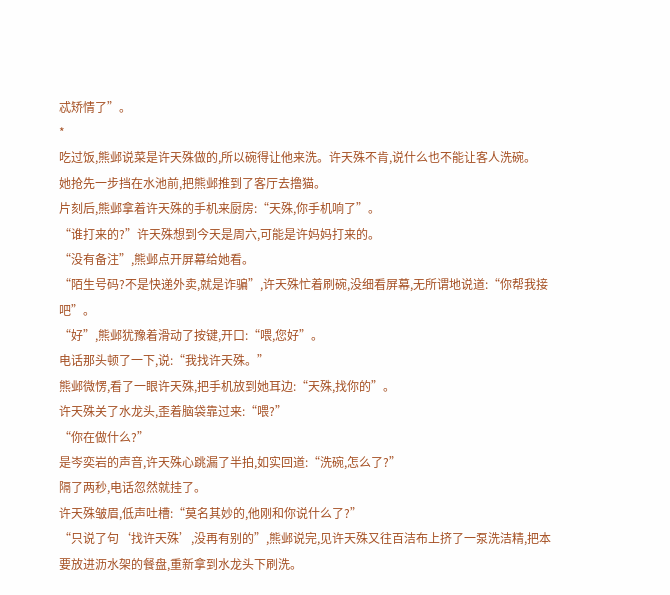忒矫情了”。
*
吃过饭,熊邺说菜是许天殊做的,所以碗得让他来洗。许天殊不肯,说什么也不能让客人洗碗。
她抢先一步挡在水池前,把熊邺推到了客厅去撸猫。
片刻后,熊邺拿着许天殊的手机来厨房:“天殊,你手机响了”。
“谁打来的?”许天殊想到今天是周六,可能是许妈妈打来的。
“没有备注”,熊邺点开屏幕给她看。
“陌生号码?不是快递外卖,就是诈骗”,许天殊忙着刷碗,没细看屏幕,无所谓地说道:“你帮我接吧”。
“好”,熊邺犹豫着滑动了按键,开口:“喂,您好”。
电话那头顿了一下,说:“我找许天殊。”
熊邺微愣,看了一眼许天殊,把手机放到她耳边:“天殊,找你的”。
许天殊关了水龙头,歪着脑袋靠过来:“喂?”
“你在做什么?”
是岑奕岩的声音,许天殊心跳漏了半拍,如实回道:“洗碗,怎么了?”
隔了两秒,电话忽然就挂了。
许天殊皱眉,低声吐槽:“莫名其妙的,他刚和你说什么了?”
“只说了句‘找许天殊’,没再有别的”,熊邺说完,见许天殊又往百洁布上挤了一泵洗洁精,把本要放进沥水架的餐盘,重新拿到水龙头下刷洗。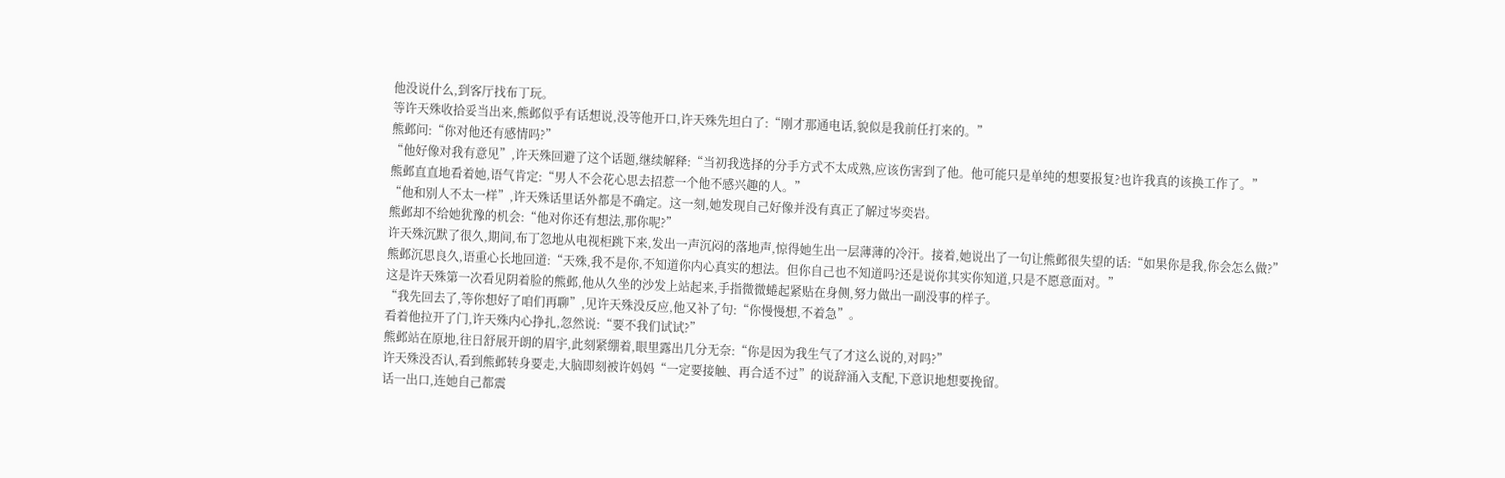他没说什么,到客厅找布丁玩。
等许天殊收拾妥当出来,熊邺似乎有话想说,没等他开口,许天殊先坦白了:“刚才那通电话,貌似是我前任打来的。”
熊邺问:“你对他还有感情吗?”
“他好像对我有意见”,许天殊回避了这个话题,继续解释:“当初我选择的分手方式不太成熟,应该伤害到了他。他可能只是单纯的想要报复?也许我真的该换工作了。”
熊邺直直地看着她,语气肯定:“男人不会花心思去招惹一个他不感兴趣的人。”
“他和别人不太一样”,许天殊话里话外都是不确定。这一刻,她发现自己好像并没有真正了解过岑奕岩。
熊邺却不给她犹豫的机会:“他对你还有想法,那你呢?”
许天殊沉默了很久,期间,布丁忽地从电视柜跳下来,发出一声沉闷的落地声,惊得她生出一层薄薄的冷汗。接着,她说出了一句让熊邺很失望的话:“如果你是我,你会怎么做?”
熊邺沉思良久,语重心长地回道:“天殊,我不是你,不知道你内心真实的想法。但你自己也不知道吗?还是说你其实你知道,只是不愿意面对。”
这是许天殊第一次看见阴着脸的熊邺,他从久坐的沙发上站起来,手指微微蜷起紧贴在身侧,努力做出一副没事的样子。
“我先回去了,等你想好了咱们再聊”,见许天殊没反应,他又补了句:“你慢慢想,不着急”。
看着他拉开了门,许天殊内心挣扎,忽然说:“要不我们试试?”
熊邺站在原地,往日舒展开朗的眉宇,此刻紧绷着,眼里露出几分无奈:“你是因为我生气了才这么说的,对吗?”
许天殊没否认,看到熊邺转身要走,大脑即刻被许妈妈“一定要接触、再合适不过”的说辞涌入支配,下意识地想要挽留。
话一出口,连她自己都震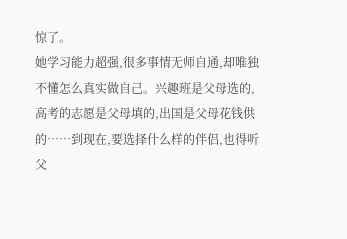惊了。
她学习能力超强,很多事情无师自通,却唯独不懂怎么真实做自己。兴趣班是父母选的,高考的志愿是父母填的,出国是父母花钱供的……到现在,要选择什么样的伴侣,也得听父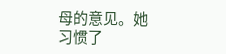母的意见。她习惯了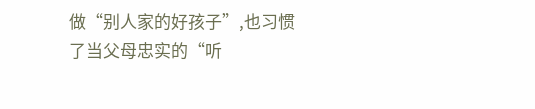做“别人家的好孩子”,也习惯了当父母忠实的“听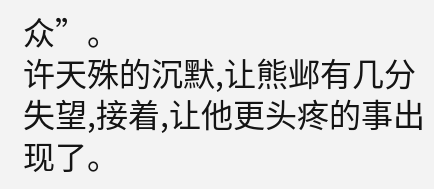众”。
许天殊的沉默,让熊邺有几分失望,接着,让他更头疼的事出现了。